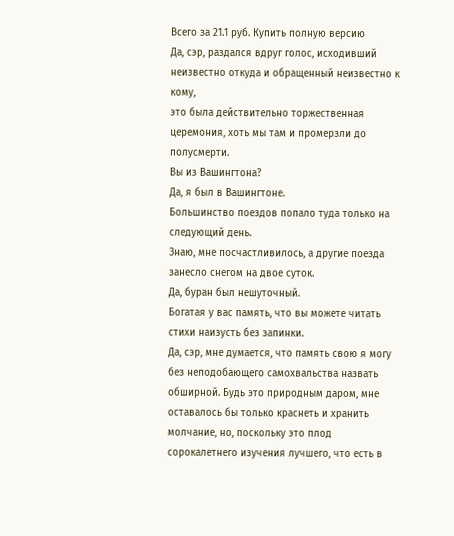Всего за 21.1 руб. Купить полную версию
Да, сэр, раздался вдруг голос, исходивший неизвестно откуда и обращенный неизвестно к кому,
это была действительно торжественная церемония, хоть мы там и промерзли до полусмерти.
Вы из Вашингтона?
Да, я был в Вашингтоне.
Большинство поездов попало туда только на следующий день.
Знаю, мне посчастливилось, а другие поезда занесло снегом на двое суток.
Да, буран был нешуточный.
Богатая у вас память, что вы можете читать стихи наизусть без запинки.
Да, сэр, мне думается, что память свою я могу без неподобающего самохвальства назвать обширной. Будь это природным даром, мне оставалось бы только краснеть и хранить молчание, но, поскольку это плод сорокалетнего изучения лучшего, что есть в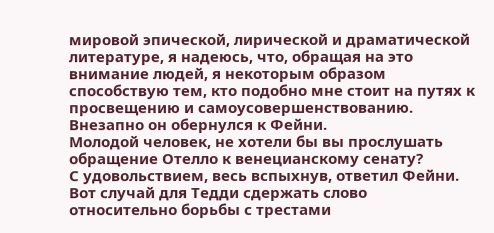мировой эпической, лирической и драматической литературе, я надеюсь, что, обращая на это внимание людей, я некоторым образом способствую тем, кто подобно мне стоит на путях к просвещению и самоусовершенствованию.
Внезапно он обернулся к Фейни.
Молодой человек, не хотели бы вы прослушать обращение Отелло к венецианскому сенату?
С удовольствием, весь вспыхнув, ответил Фейни.
Вот случай для Тедди сдержать слово относительно борьбы с трестами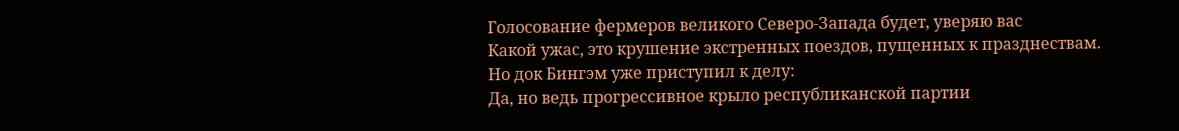Голосование фермеров великого Северо-Запада будет, уверяю вас
Какой ужас, это крушение экстренных поездов, пущенных к празднествам.
Но док Бингэм уже приступил к делу:
Да, но ведь прогрессивное крыло республиканской партии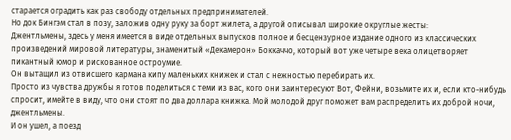старается оградить как раз свободу отдельных предпринимателей.
Но док Бингэм стал в позу, заложив одну руку за борт жилета, а другой описывал широкие округлые жесты:
Джентльмены, здесь у меня имеется в виде отдельных выпусков полное и бесцензурное издание одного из классических произведений мировой литературы, знаменитый «Декамерон» Боккаччо, который вот уже четыре века олицетворяет пикантный юмор и рискованное остроумие.
Он вытащил из отвисшего кармана кипу маленьких книжек и стал с нежностью перебирать их.
Просто из чувства дружбы я готов поделиться с теми из вас, кого они заинтересуют Вот, Фейни, возьмите их и, если кто-нибудь спросит, имейте в виду, что они стоят по два доллара книжка. Мой молодой друг поможет вам распределить их доброй ночи, джентльмены.
И он ушел, а поезд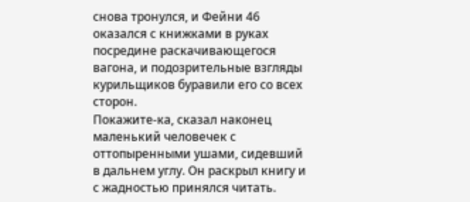снова тронулся, и Фейни 46 оказался с книжками в руках посредине раскачивающегося вагона, и подозрительные взгляды курильщиков буравили его со всех сторон.
Покажите-ка, сказал наконец
маленький человечек с оттопыренными ушами, сидевший в дальнем углу. Он раскрыл книгу и с жадностью принялся читать.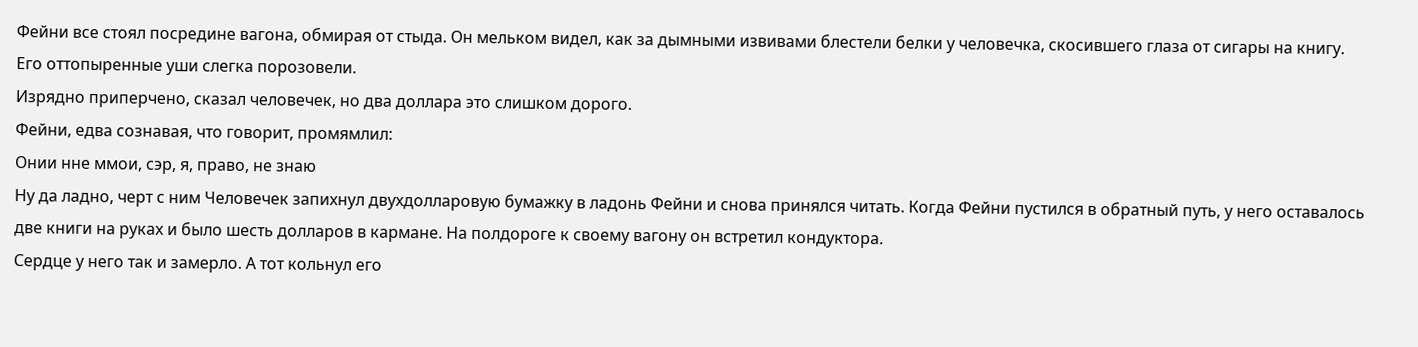Фейни все стоял посредине вагона, обмирая от стыда. Он мельком видел, как за дымными извивами блестели белки у человечка, скосившего глаза от сигары на книгу. Его оттопыренные уши слегка порозовели.
Изрядно приперчено, сказал человечек, но два доллара это слишком дорого.
Фейни, едва сознавая, что говорит, промямлил:
Онии нне ммои, сэр, я, право, не знаю
Ну да ладно, черт с ним Человечек запихнул двухдолларовую бумажку в ладонь Фейни и снова принялся читать. Когда Фейни пустился в обратный путь, у него оставалось две книги на руках и было шесть долларов в кармане. На полдороге к своему вагону он встретил кондуктора.
Сердце у него так и замерло. А тот кольнул его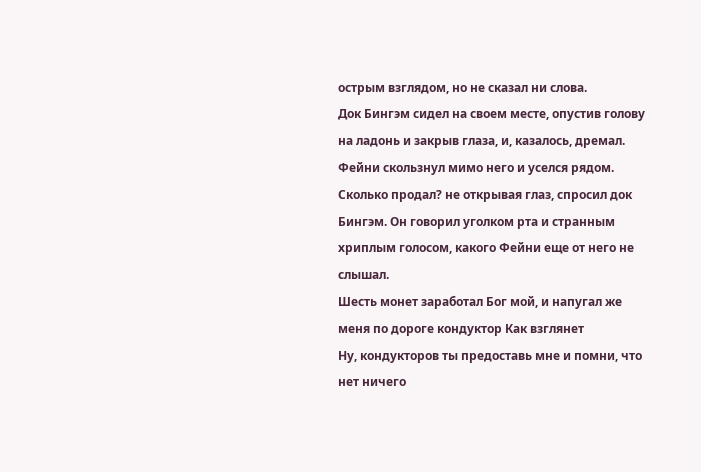острым взглядом, но не сказал ни слова.
Док Бингэм сидел на своем месте, опустив голову на ладонь и закрыв глаза, и, казалось, дремал. Фейни скользнул мимо него и уселся рядом.
Сколько продал? не открывая глаз, спросил док Бингэм. Он говорил уголком рта и странным хриплым голосом, какого Фейни еще от него не слышал.
Шесть монет заработал Бог мой, и напугал же меня по дороге кондуктор Как взглянет
Ну, кондукторов ты предоставь мне и помни, что нет ничего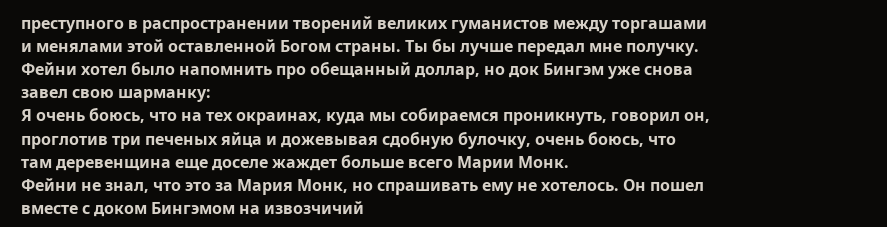преступного в распространении творений великих гуманистов между торгашами и менялами этой оставленной Богом страны. Ты бы лучше передал мне получку.
Фейни хотел было напомнить про обещанный доллар, но док Бингэм уже снова завел свою шарманку:
Я очень боюсь, что на тех окраинах, куда мы собираемся проникнуть, говорил он, проглотив три печеных яйца и дожевывая сдобную булочку, очень боюсь, что там деревенщина еще доселе жаждет больше всего Марии Монк.
Фейни не знал, что это за Мария Монк, но спрашивать ему не хотелось. Он пошел вместе с доком Бингэмом на извозчичий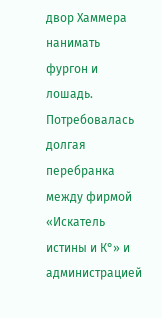двор Хаммера нанимать фургон и лошадь. Потребовалась долгая перебранка между фирмой «Искатель истины и К°» и администрацией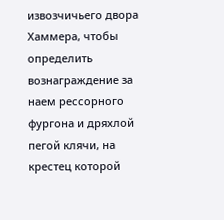извозчичьего двора Хаммера, чтобы определить вознаграждение за наем рессорного фургона и дряхлой пегой клячи, на крестец которой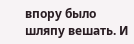впору было шляпу вешать. И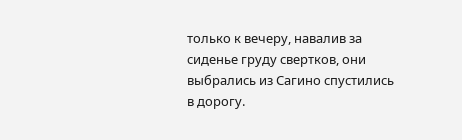только к вечеру, навалив за сиденье груду свертков, они выбрались из Сагино спустились в дорогу.